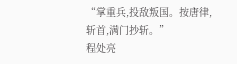“掌重兵,投敌叛国。按唐律,斩首,满门抄斩。”
程处亮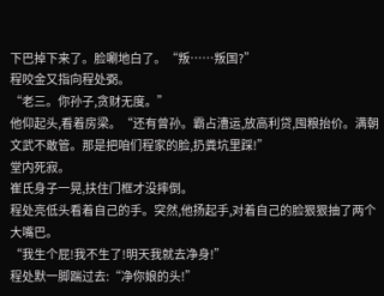下巴掉下来了。脸唰地白了。“叛……叛国?”
程咬金又指向程处弼。
“老三。你孙子,贪财无度。”
他仰起头,看着房梁。“还有曾孙。霸占漕运,放高利贷,囤粮抬价。满朝文武不敢管。那是把咱们程家的脸,扔粪坑里踩!”
堂内死寂。
崔氏身子一晃,扶住门框才没摔倒。
程处亮低头看着自己的手。突然,他扬起手,对着自己的脸狠狠抽了两个大嘴巴。
“我生个屁!我不生了!明天我就去净身!”
程处默一脚踹过去:“净你娘的头!”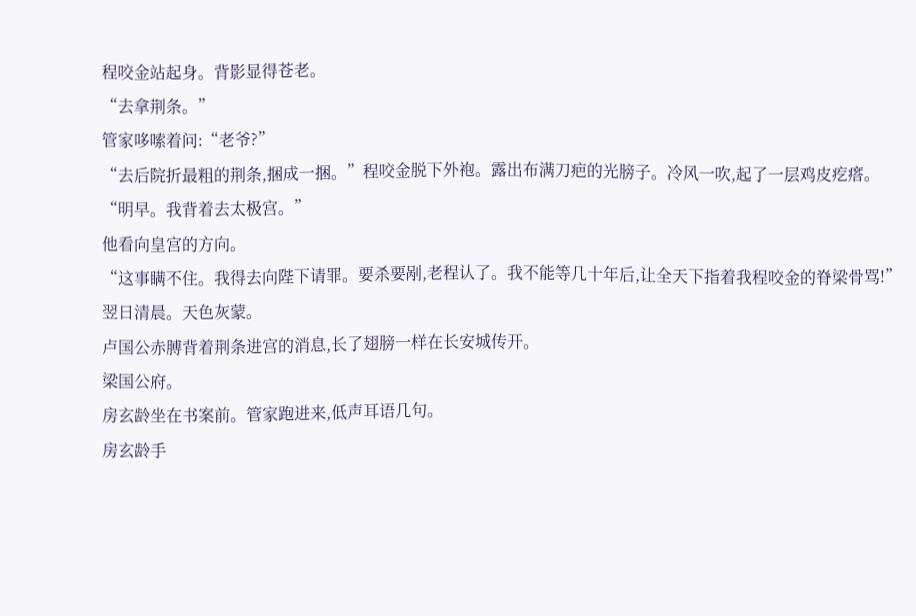程咬金站起身。背影显得苍老。
“去拿荆条。”
管家哆嗦着问:“老爷?”
“去后院折最粗的荆条,捆成一捆。”程咬金脱下外袍。露出布满刀疤的光膀子。冷风一吹,起了一层鸡皮疙瘩。
“明早。我背着去太极宫。”
他看向皇宫的方向。
“这事瞒不住。我得去向陛下请罪。要杀要剐,老程认了。我不能等几十年后,让全天下指着我程咬金的脊梁骨骂!”
翌日清晨。天色灰蒙。
卢国公赤膊背着荆条进宫的消息,长了翅膀一样在长安城传开。
梁国公府。
房玄龄坐在书案前。管家跑进来,低声耳语几句。
房玄龄手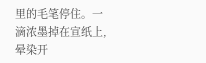里的毛笔停住。一滴浓墨掉在宣纸上,晕染开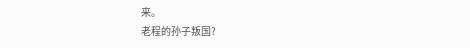来。
老程的孙子叛国?